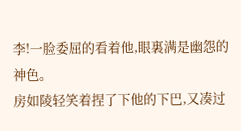李!一脸委屈的看着他,眼裏满是幽怨的神色。
房如陵轻笑着捏了下他的下巴,又凑过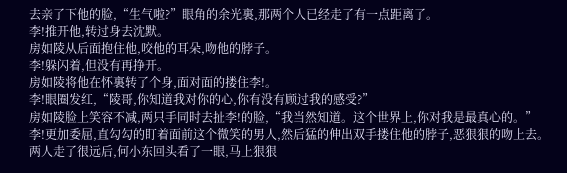去亲了下他的脸,“生气啦?”眼角的余光裏,那两个人已经走了有一点距离了。
李!推开他,转过身去沈默。
房如陵从后面抱住他,咬他的耳朵,吻他的脖子。
李!躲闪着,但没有再挣开。
房如陵将他在怀裏转了个身,面对面的搂住李!。
李!眼圈发红,“陵哥,你知道我对你的心,你有没有顾过我的感受?”
房如陵脸上笑容不减,两只手同时去扯李!的脸,“我当然知道。这个世界上,你对我是最真心的。”
李!更加委屈,直勾勾的盯着面前这个微笑的男人,然后猛的伸出双手搂住他的脖子,恶狠狠的吻上去。
两人走了很远后,何小东回头看了一眼,马上狠狠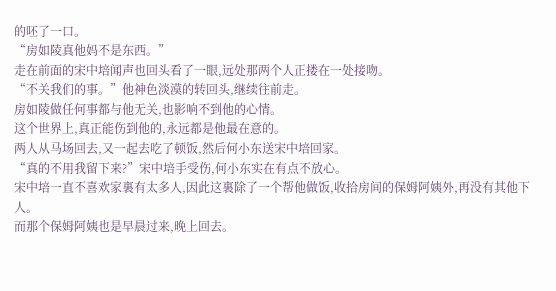的呸了一口。
“房如陵真他妈不是东西。”
走在前面的宋中培闻声也回头看了一眼,远处那两个人正搂在一处接吻。
“不关我们的事。”他神色淡漠的转回头,继续往前走。
房如陵做任何事都与他无关,也影响不到他的心情。
这个世界上,真正能伤到他的,永远都是他最在意的。
两人从马场回去,又一起去吃了顿饭,然后何小东送宋中培回家。
“真的不用我留下来?”宋中培手受伤,何小东实在有点不放心。
宋中培一直不喜欢家裏有太多人,因此这裏除了一个帮他做饭,收拾房间的保姆阿姨外,再没有其他下人。
而那个保姆阿姨也是早晨过来,晚上回去。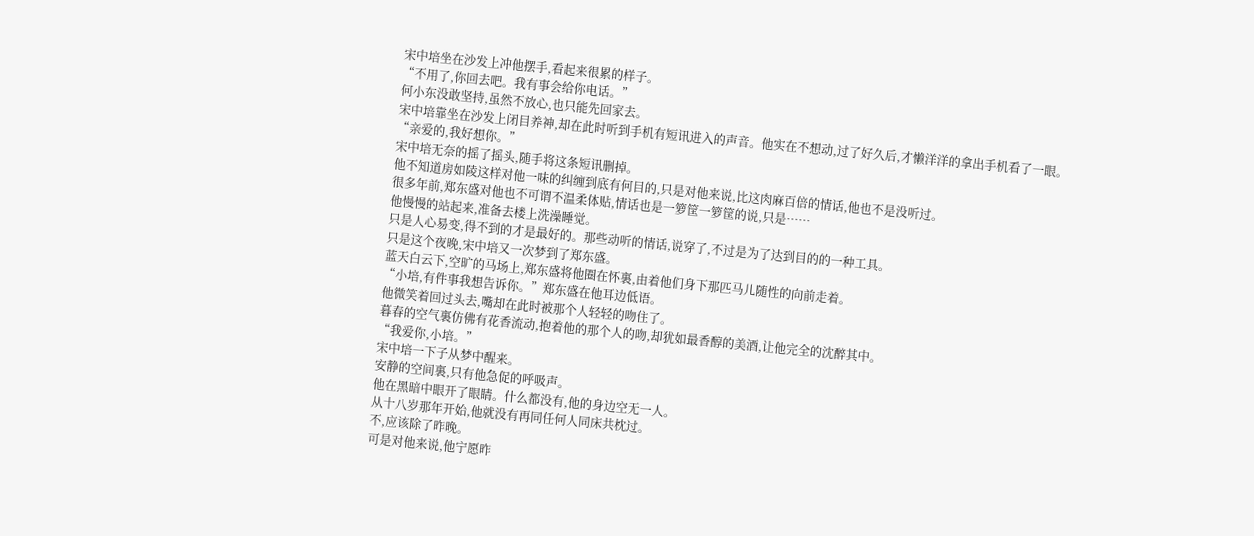宋中培坐在沙发上冲他摆手,看起来很累的样子。
“不用了,你回去吧。我有事会给你电话。”
何小东没敢坚持,虽然不放心,也只能先回家去。
宋中培靠坐在沙发上闭目养神,却在此时听到手机有短讯进入的声音。他实在不想动,过了好久后,才懒洋洋的拿出手机看了一眼。
“亲爱的,我好想你。”
宋中培无奈的摇了摇头,随手将这条短讯删掉。
他不知道房如陵这样对他一味的纠缠到底有何目的,只是对他来说,比这肉麻百倍的情话,他也不是没听过。
很多年前,郑东盛对他也不可谓不温柔体贴,情话也是一箩筐一箩筐的说,只是……
他慢慢的站起来,准备去楼上洗澡睡觉。
只是人心易变,得不到的才是最好的。那些动听的情话,说穿了,不过是为了达到目的的一种工具。
只是这个夜晚,宋中培又一次梦到了郑东盛。
蓝天白云下,空旷的马场上,郑东盛将他圈在怀裏,由着他们身下那匹马儿随性的向前走着。
“小培,有件事我想告诉你。”郑东盛在他耳边低语。
他微笑着回过头去,嘴却在此时被那个人轻轻的吻住了。
暮春的空气裏仿佛有花香流动,抱着他的那个人的吻,却犹如最香醇的美酒,让他完全的沈醉其中。
“我爱你,小培。”
宋中培一下子从梦中醒来。
安静的空间裏,只有他急促的呼吸声。
他在黑暗中眼开了眼睛。什么都没有,他的身边空无一人。
从十八岁那年开始,他就没有再同任何人同床共枕过。
不,应该除了昨晚。
可是对他来说,他宁愿昨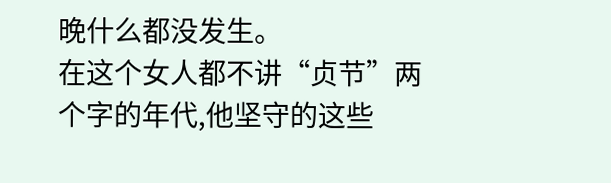晚什么都没发生。
在这个女人都不讲“贞节”两个字的年代,他坚守的这些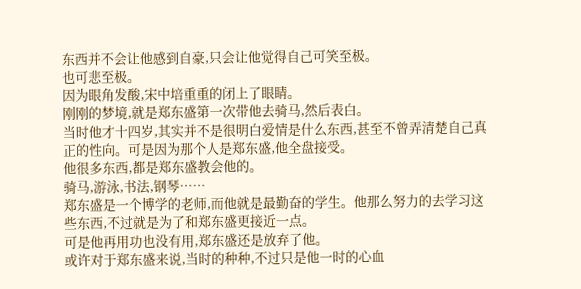东西并不会让他感到自豪,只会让他觉得自己可笑至极。
也可悲至极。
因为眼角发酸,宋中培重重的闭上了眼睛。
刚刚的梦境,就是郑东盛第一次带他去骑马,然后表白。
当时他才十四岁,其实并不是很明白爱情是什么东西,甚至不曾弄清楚自己真正的性向。可是因为那个人是郑东盛,他全盘接受。
他很多东西,都是郑东盛教会他的。
骑马,游泳,书法,钢琴……
郑东盛是一个博学的老师,而他就是最勤奋的学生。他那么努力的去学习这些东西,不过就是为了和郑东盛更接近一点。
可是他再用功也没有用,郑东盛还是放弃了他。
或许对于郑东盛来说,当时的种种,不过只是他一时的心血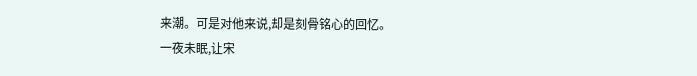来潮。可是对他来说,却是刻骨铭心的回忆。
一夜未眠,让宋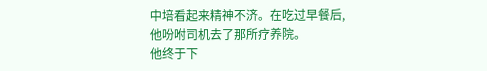中培看起来精神不济。在吃过早餐后,他吩咐司机去了那所疗养院。
他终于下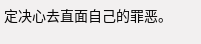定决心去直面自己的罪恶。